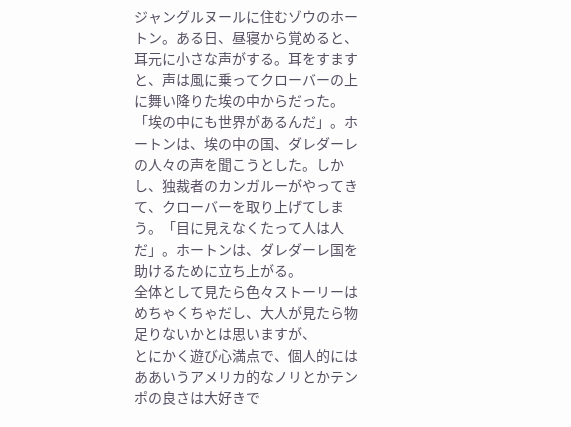ジャングルヌールに住むゾウのホートン。ある日、昼寝から覚めると、耳元に小さな声がする。耳をすますと、声は風に乗ってクローバーの上に舞い降りた埃の中からだった。「埃の中にも世界があるんだ」。ホートンは、埃の中の国、ダレダーレの人々の声を聞こうとした。しかし、独裁者のカンガルーがやってきて、クローバーを取り上げてしまう。「目に見えなくたって人は人だ」。ホートンは、ダレダーレ国を助けるために立ち上がる。
全体として見たら色々ストーリーはめちゃくちゃだし、大人が見たら物足りないかとは思いますが、
とにかく遊び心満点で、個人的にはああいうアメリカ的なノリとかテンポの良さは大好きで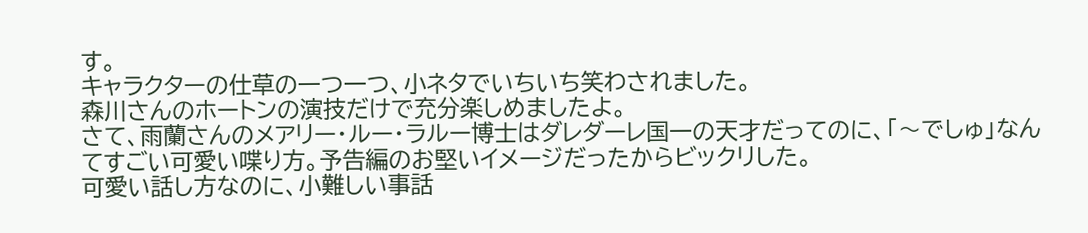す。
キャラクターの仕草の一つ一つ、小ネタでいちいち笑わされました。
森川さんのホートンの演技だけで充分楽しめましたよ。
さて、雨蘭さんのメアリー・ルー・ラルー博士はダレダーレ国一の天才だってのに、「〜でしゅ」なんてすごい可愛い喋り方。予告編のお堅いイメージだったからビックリした。
可愛い話し方なのに、小難しい事話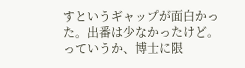すというギャップが面白かった。出番は少なかったけど。
っていうか、博士に限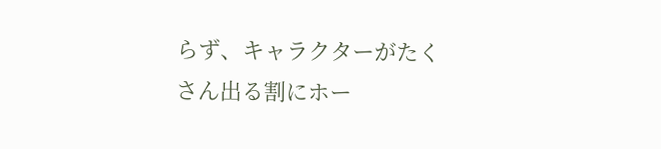らず、キャラクターがたくさん出る割にホー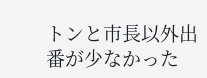トンと市長以外出番が少なかった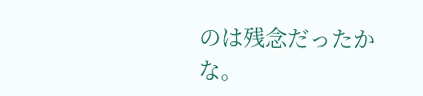のは残念だったかな。